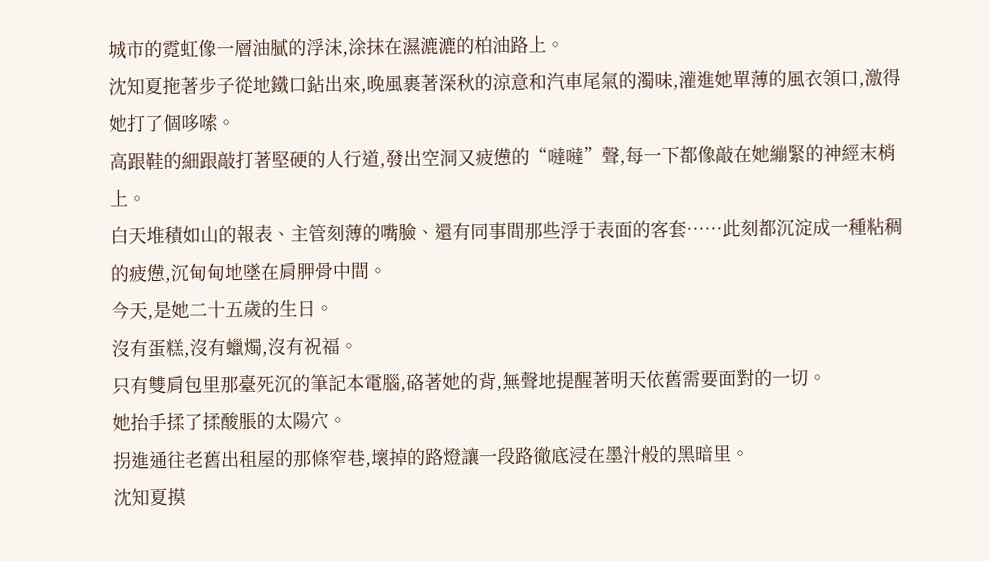城市的霓虹像一層油膩的浮沫,涂抹在濕漉漉的柏油路上。
沈知夏拖著步子從地鐵口鉆出來,晚風裹著深秋的涼意和汽車尾氣的濁味,灌進她單薄的風衣領口,激得她打了個哆嗦。
高跟鞋的細跟敲打著堅硬的人行道,發出空洞又疲憊的“噠噠”聲,每一下都像敲在她繃緊的神經末梢上。
白天堆積如山的報表、主管刻薄的嘴臉、還有同事間那些浮于表面的客套……此刻都沉淀成一種粘稠的疲憊,沉甸甸地墜在肩胛骨中間。
今天,是她二十五歲的生日。
沒有蛋糕,沒有蠟燭,沒有祝福。
只有雙肩包里那臺死沉的筆記本電腦,硌著她的背,無聲地提醒著明天依舊需要面對的一切。
她抬手揉了揉酸脹的太陽穴。
拐進通往老舊出租屋的那條窄巷,壞掉的路燈讓一段路徹底浸在墨汁般的黑暗里。
沈知夏摸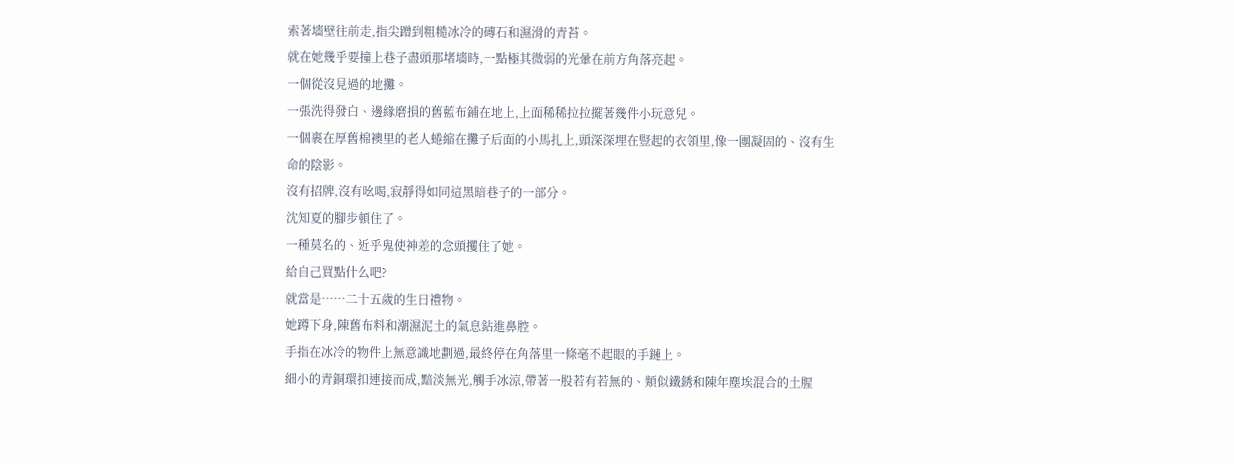索著墻壁往前走,指尖蹭到粗糙冰冷的磚石和濕滑的青苔。
就在她幾乎要撞上巷子盡頭那堵墻時,一點極其微弱的光暈在前方角落亮起。
一個從沒見過的地攤。
一張洗得發白、邊緣磨損的舊藍布鋪在地上,上面稀稀拉拉擺著幾件小玩意兒。
一個裹在厚舊棉襖里的老人蜷縮在攤子后面的小馬扎上,頭深深埋在豎起的衣領里,像一團凝固的、沒有生命的陰影。
沒有招牌,沒有吆喝,寂靜得如同這黑暗巷子的一部分。
沈知夏的腳步頓住了。
一種莫名的、近乎鬼使神差的念頭攫住了她。
給自己買點什么吧?
就當是……二十五歲的生日禮物。
她蹲下身,陳舊布料和潮濕泥土的氣息鉆進鼻腔。
手指在冰冷的物件上無意識地劃過,最終停在角落里一條毫不起眼的手鏈上。
細小的青銅環扣連接而成,黯淡無光,觸手冰涼,帶著一股若有若無的、類似鐵銹和陳年塵埃混合的土腥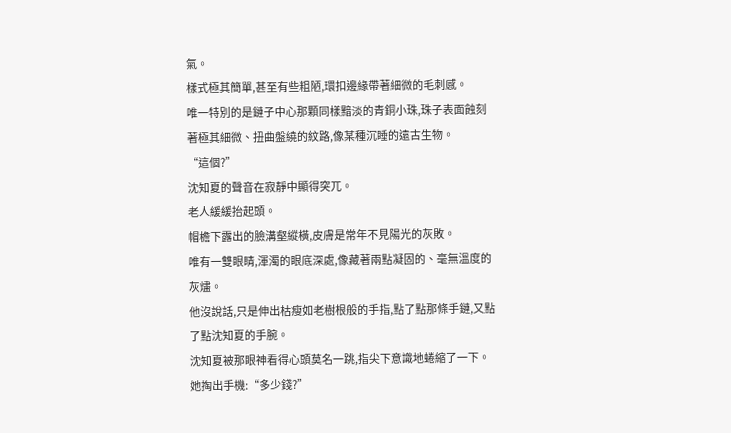氣。
樣式極其簡單,甚至有些粗陋,環扣邊緣帶著細微的毛刺感。
唯一特別的是鏈子中心那顆同樣黯淡的青銅小珠,珠子表面蝕刻著極其細微、扭曲盤繞的紋路,像某種沉睡的遠古生物。
“這個?”
沈知夏的聲音在寂靜中顯得突兀。
老人緩緩抬起頭。
帽檐下露出的臉溝壑縱橫,皮膚是常年不見陽光的灰敗。
唯有一雙眼睛,渾濁的眼底深處,像藏著兩點凝固的、毫無溫度的灰燼。
他沒說話,只是伸出枯瘦如老樹根般的手指,點了點那條手鏈,又點了點沈知夏的手腕。
沈知夏被那眼神看得心頭莫名一跳,指尖下意識地蜷縮了一下。
她掏出手機:“多少錢?”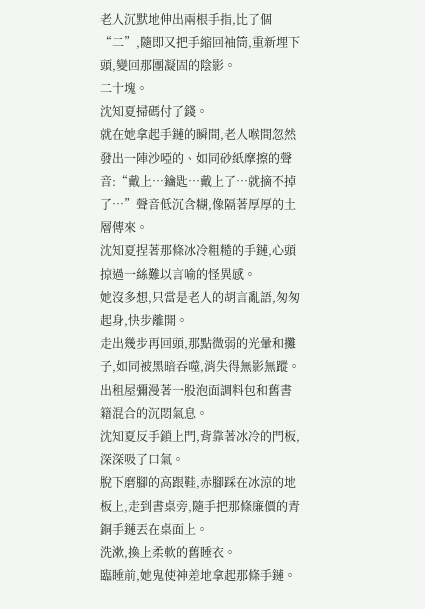老人沉默地伸出兩根手指,比了個“二”,隨即又把手縮回袖筒,重新埋下頭,變回那團凝固的陰影。
二十塊。
沈知夏掃碼付了錢。
就在她拿起手鏈的瞬間,老人喉間忽然發出一陣沙啞的、如同砂紙摩擦的聲音:“戴上…鑰匙…戴上了…就摘不掉了…”聲音低沉含糊,像隔著厚厚的土層傳來。
沈知夏捏著那條冰冷粗糙的手鏈,心頭掠過一絲難以言喻的怪異感。
她沒多想,只當是老人的胡言亂語,匆匆起身,快步離開。
走出幾步再回頭,那點微弱的光暈和攤子,如同被黑暗吞噬,消失得無影無蹤。
出租屋彌漫著一股泡面調料包和舊書籍混合的沉悶氣息。
沈知夏反手鎖上門,背靠著冰冷的門板,深深吸了口氣。
脫下磨腳的高跟鞋,赤腳踩在冰涼的地板上,走到書桌旁,隨手把那條廉價的青銅手鏈丟在桌面上。
洗漱,換上柔軟的舊睡衣。
臨睡前,她鬼使神差地拿起那條手鏈。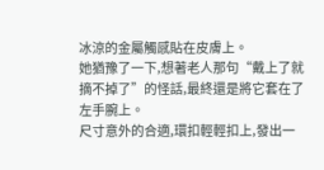冰涼的金屬觸感貼在皮膚上。
她猶豫了一下,想著老人那句“戴上了就摘不掉了”的怪話,最終還是將它套在了左手腕上。
尺寸意外的合適,環扣輕輕扣上,發出一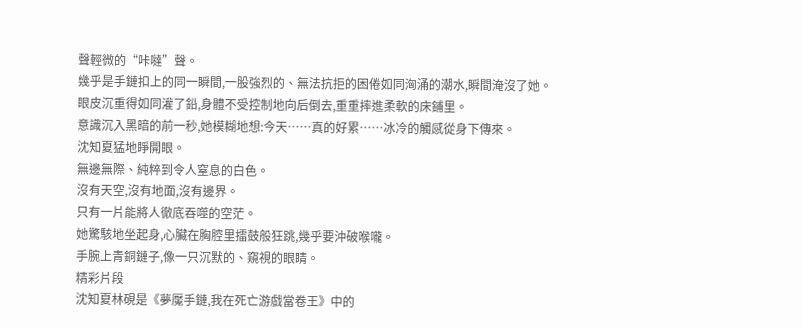聲輕微的“咔噠”聲。
幾乎是手鏈扣上的同一瞬間,一股強烈的、無法抗拒的困倦如同洶涌的潮水,瞬間淹沒了她。
眼皮沉重得如同灌了鉛,身體不受控制地向后倒去,重重摔進柔軟的床鋪里。
意識沉入黑暗的前一秒,她模糊地想:今天……真的好累……冰冷的觸感從身下傳來。
沈知夏猛地睜開眼。
無邊無際、純粹到令人窒息的白色。
沒有天空,沒有地面,沒有邊界。
只有一片能將人徹底吞噬的空茫。
她驚駭地坐起身,心臟在胸腔里擂鼓般狂跳,幾乎要沖破喉嚨。
手腕上青銅鏈子,像一只沉默的、窺視的眼睛。
精彩片段
沈知夏林硯是《夢魘手鏈,我在死亡游戲當卷王》中的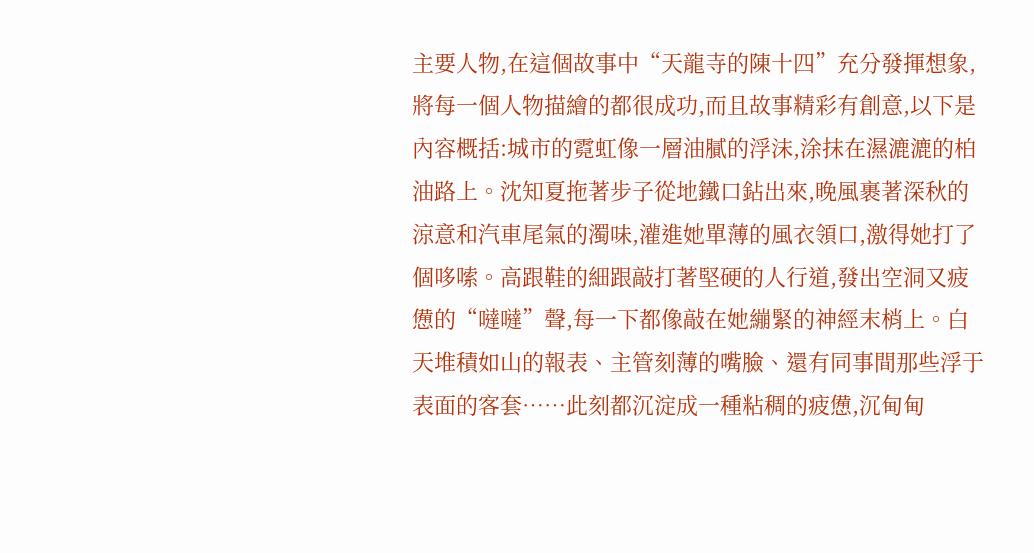主要人物,在這個故事中“天龍寺的陳十四”充分發揮想象,將每一個人物描繪的都很成功,而且故事精彩有創意,以下是內容概括:城市的霓虹像一層油膩的浮沫,涂抹在濕漉漉的柏油路上。沈知夏拖著步子從地鐵口鉆出來,晚風裹著深秋的涼意和汽車尾氣的濁味,灌進她單薄的風衣領口,激得她打了個哆嗦。高跟鞋的細跟敲打著堅硬的人行道,發出空洞又疲憊的“噠噠”聲,每一下都像敲在她繃緊的神經末梢上。白天堆積如山的報表、主管刻薄的嘴臉、還有同事間那些浮于表面的客套……此刻都沉淀成一種粘稠的疲憊,沉甸甸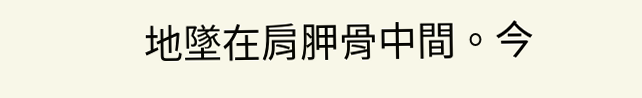地墜在肩胛骨中間。今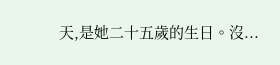天,是她二十五歲的生日。沒...